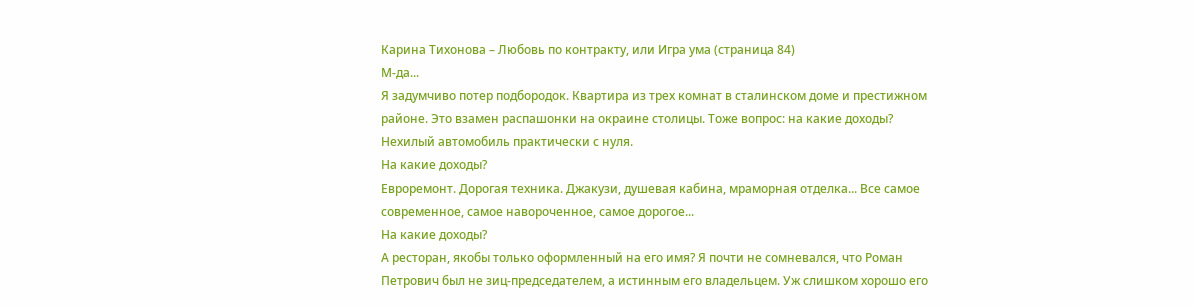Карина Тихонова – Любовь по контракту, или Игра ума (страница 84)
М-да...
Я задумчиво потер подбородок. Квартира из трех комнат в сталинском доме и престижном районе. Это взамен распашонки на окраине столицы. Тоже вопрос: на какие доходы?
Нехилый автомобиль практически с нуля.
На какие доходы?
Евроремонт. Дорогая техника. Джакузи, душевая кабина, мраморная отделка... Все самое современное, самое навороченное, самое дорогое...
На какие доходы?
А ресторан, якобы только оформленный на его имя? Я почти не сомневался, что Роман Петрович был не зиц-председателем, а истинным его владельцем. Уж слишком хорошо его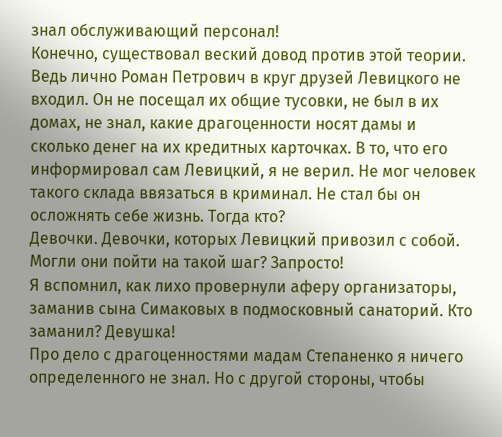знал обслуживающий персонал!
Конечно, существовал веский довод против этой теории. Ведь лично Роман Петрович в круг друзей Левицкого не входил. Он не посещал их общие тусовки, не был в их домах, не знал, какие драгоценности носят дамы и сколько денег на их кредитных карточках. В то, что его информировал сам Левицкий, я не верил. Не мог человек такого склада ввязаться в криминал. Не стал бы он осложнять себе жизнь. Тогда кто?
Девочки. Девочки, которых Левицкий привозил с собой. Могли они пойти на такой шаг? Запросто!
Я вспомнил, как лихо провернули аферу организаторы, заманив сына Симаковых в подмосковный санаторий. Кто заманил? Девушка!
Про дело с драгоценностями мадам Степаненко я ничего определенного не знал. Но с другой стороны, чтобы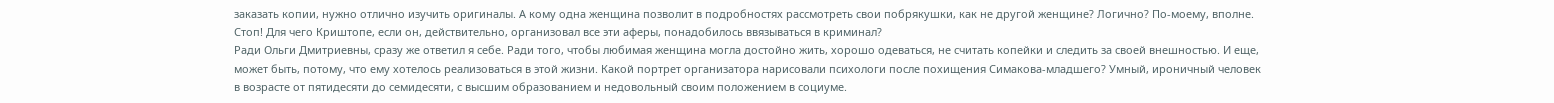заказать копии, нужно отлично изучить оригиналы. А кому одна женщина позволит в подробностях рассмотреть свои побрякушки, как не другой женщине? Логично? По-моему, вполне.
Стоп! Для чего Криштопе, если он, действительно, организовал все эти аферы, понадобилось ввязываться в криминал?
Ради Ольги Дмитриевны, сразу же ответил я себе. Ради того, чтобы любимая женщина могла достойно жить, хорошо одеваться, не считать копейки и следить за своей внешностью. И еще, может быть, потому, что ему хотелось реализоваться в этой жизни. Какой портрет организатора нарисовали психологи после похищения Симакова-младшего? Умный, ироничный человек в возрасте от пятидесяти до семидесяти, с высшим образованием и недовольный своим положением в социуме.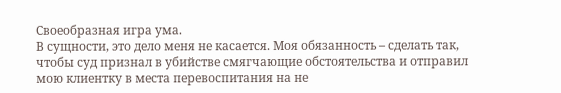Своеобразная игра ума.
В сущности, это дело меня не касается. Моя обязанность – сделать так, чтобы суд признал в убийстве смягчающие обстоятельства и отправил мою клиентку в места перевоспитания на не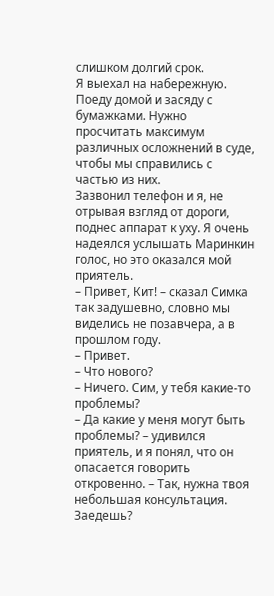слишком долгий срок.
Я выехал на набережную. Поеду домой и засяду с бумажками. Нужно просчитать максимум различных осложнений в суде, чтобы мы справились с частью из них.
Зазвонил телефон и я, не отрывая взгляд от дороги, поднес аппарат к уху. Я очень надеялся услышать Маринкин голос, но это оказался мой приятель.
– Привет, Кит! – сказал Симка так задушевно, словно мы виделись не позавчера, а в прошлом году.
– Привет.
– Что нового?
– Ничего. Сим, у тебя какие-то проблемы?
– Да какие у меня могут быть проблемы? – удивился приятель, и я понял, что он опасается говорить откровенно. – Так, нужна твоя небольшая консультация. Заедешь?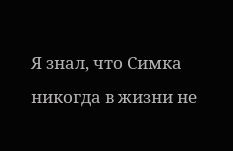Я знал, что Симка никогда в жизни не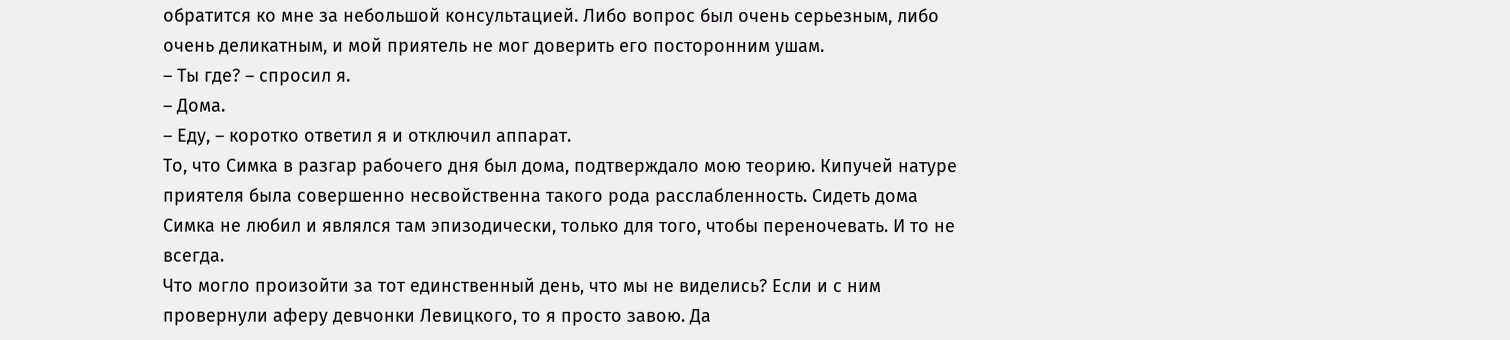обратится ко мне за небольшой консультацией. Либо вопрос был очень серьезным, либо очень деликатным, и мой приятель не мог доверить его посторонним ушам.
– Ты где? – спросил я.
– Дома.
– Еду, – коротко ответил я и отключил аппарат.
То, что Симка в разгар рабочего дня был дома, подтверждало мою теорию. Кипучей натуре приятеля была совершенно несвойственна такого рода расслабленность. Сидеть дома Симка не любил и являлся там эпизодически, только для того, чтобы переночевать. И то не всегда.
Что могло произойти за тот единственный день, что мы не виделись? Если и с ним провернули аферу девчонки Левицкого, то я просто завою. Да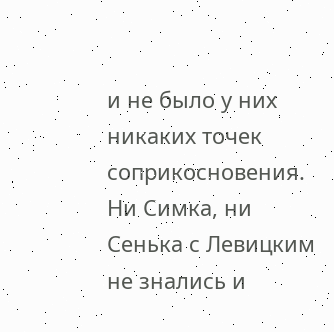и не было у них никаких точек соприкосновения. Ни Симка, ни Сенька с Левицким не знались и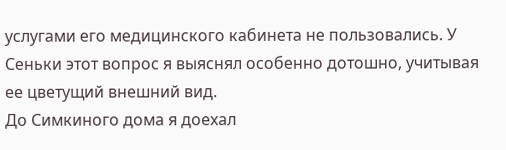услугами его медицинского кабинета не пользовались. У Сеньки этот вопрос я выяснял особенно дотошно, учитывая ее цветущий внешний вид.
До Симкиного дома я доехал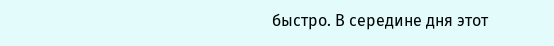быстро. В середине дня этот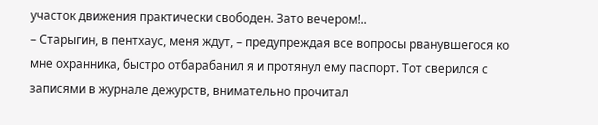участок движения практически свободен. Зато вечером!..
– Старыгин, в пентхаус, меня ждут, – предупреждая все вопросы рванувшегося ко мне охранника, быстро отбарабанил я и протянул ему паспорт. Тот сверился с записями в журнале дежурств, внимательно прочитал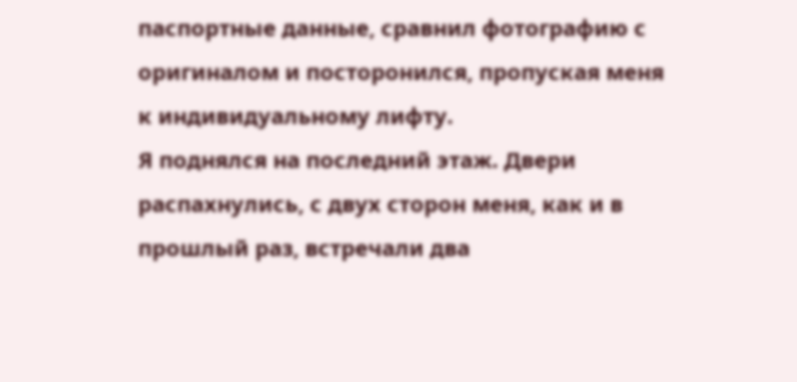паспортные данные, сравнил фотографию с оригиналом и посторонился, пропуская меня к индивидуальному лифту.
Я поднялся на последний этаж. Двери распахнулись, с двух сторон меня, как и в прошлый раз, встречали два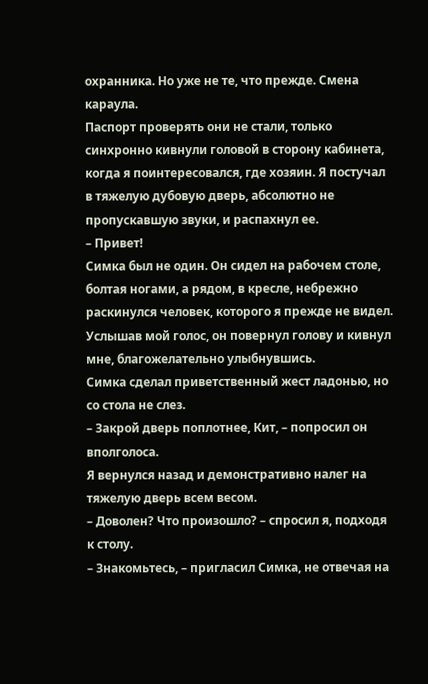охранника. Но уже не те, что прежде. Смена караула.
Паспорт проверять они не стали, только синхронно кивнули головой в сторону кабинета, когда я поинтересовался, где хозяин. Я постучал в тяжелую дубовую дверь, абсолютно не пропускавшую звуки, и распахнул ее.
– Привет!
Симка был не один. Он сидел на рабочем столе, болтая ногами, а рядом, в кресле, небрежно раскинулся человек, которого я прежде не видел. Услышав мой голос, он повернул голову и кивнул мне, благожелательно улыбнувшись.
Симка сделал приветственный жест ладонью, но со стола не слез.
– Закрой дверь поплотнее, Кит, – попросил он вполголоса.
Я вернулся назад и демонстративно налег на тяжелую дверь всем весом.
– Доволен? Что произошло? – спросил я, подходя к столу.
– Знакомьтесь, – пригласил Симка, не отвечая на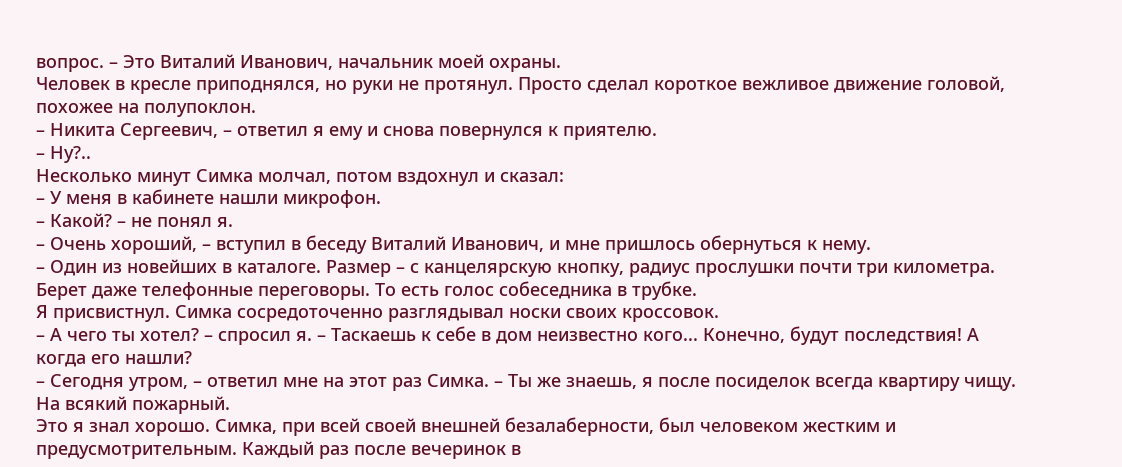вопрос. – Это Виталий Иванович, начальник моей охраны.
Человек в кресле приподнялся, но руки не протянул. Просто сделал короткое вежливое движение головой, похожее на полупоклон.
– Никита Сергеевич, – ответил я ему и снова повернулся к приятелю.
– Ну?..
Несколько минут Симка молчал, потом вздохнул и сказал:
– У меня в кабинете нашли микрофон.
– Какой? – не понял я.
– Очень хороший, – вступил в беседу Виталий Иванович, и мне пришлось обернуться к нему.
– Один из новейших в каталоге. Размер – с канцелярскую кнопку, радиус прослушки почти три километра. Берет даже телефонные переговоры. То есть голос собеседника в трубке.
Я присвистнул. Симка сосредоточенно разглядывал носки своих кроссовок.
– А чего ты хотел? – спросил я. – Таскаешь к себе в дом неизвестно кого... Конечно, будут последствия! А когда его нашли?
– Сегодня утром, – ответил мне на этот раз Симка. – Ты же знаешь, я после посиделок всегда квартиру чищу. На всякий пожарный.
Это я знал хорошо. Симка, при всей своей внешней безалаберности, был человеком жестким и предусмотрительным. Каждый раз после вечеринок в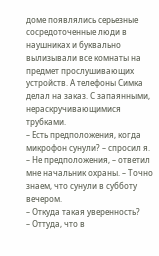доме появлялись серьезные сосредоточенные люди в наушниках и буквально вылизывали все комнаты на предмет прослушивающих устройств. А телефоны Симка делал на заказ. С запаянными, нераскручивающимися трубками.
– Есть предположения, когда микрофон сунули? – спросил я.
– Не предположения, – ответил мне начальник охраны. – Точно знаем, что сунули в субботу вечером.
– Откуда такая уверенность?
– Оттуда, что в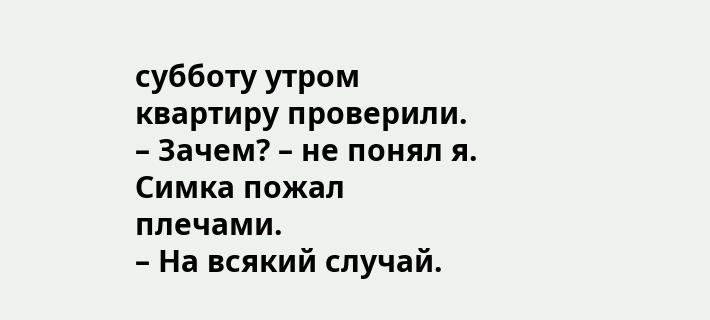субботу утром квартиру проверили.
– Зачем? – не понял я.
Симка пожал плечами.
– На всякий случай.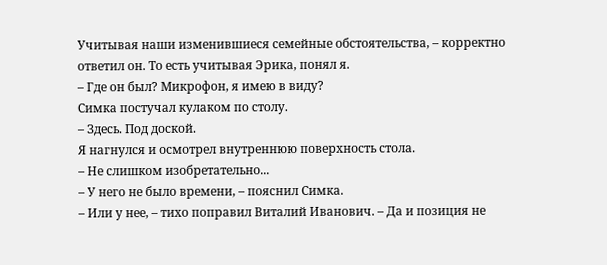Учитывая наши изменившиеся семейные обстоятельства, – корректно ответил он. То есть учитывая Эрика, понял я.
– Где он был? Микрофон, я имею в виду?
Симка постучал кулаком по столу.
– Здесь. Под доской.
Я нагнулся и осмотрел внутреннюю поверхность стола.
– Не слишком изобретательно...
– У него не было времени, – пояснил Симка.
– Или у нее, – тихо поправил Виталий Иванович. – Да и позиция не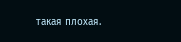такая плохая.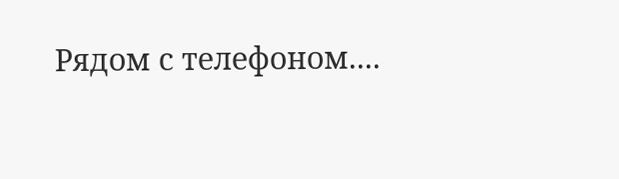Рядом с телефоном....